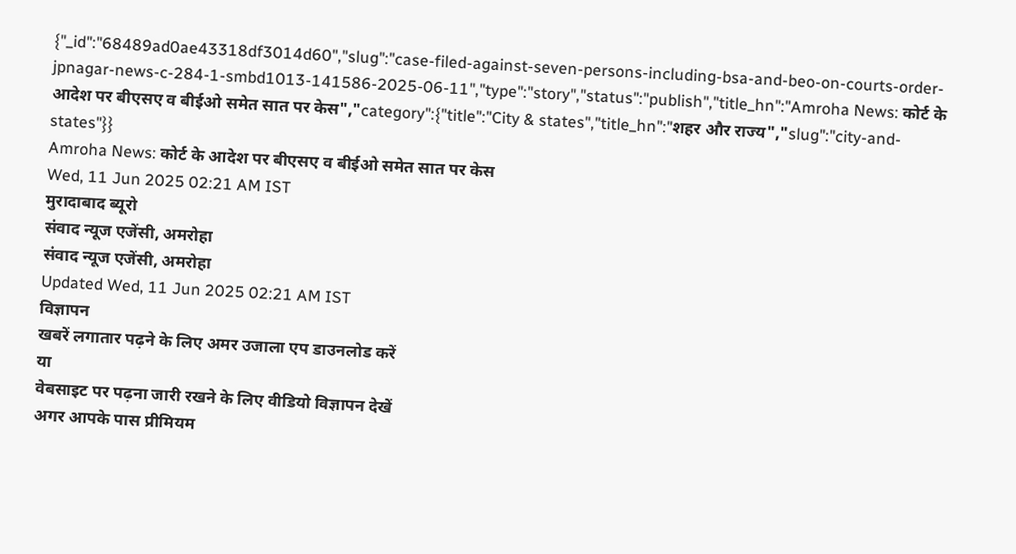{"_id":"68489ad0ae43318df3014d60","slug":"case-filed-against-seven-persons-including-bsa-and-beo-on-courts-order-jpnagar-news-c-284-1-smbd1013-141586-2025-06-11","type":"story","status":"publish","title_hn":"Amroha News: कोर्ट के आदेश पर बीएसए व बीईओ समेत सात पर केस","category":{"title":"City & states","title_hn":"शहर और राज्य","slug":"city-and-states"}}
Amroha News: कोर्ट के आदेश पर बीएसए व बीईओ समेत सात पर केस
Wed, 11 Jun 2025 02:21 AM IST
मुरादाबाद ब्यूरो
संवाद न्यूज एजेंसी, अमरोहा
संवाद न्यूज एजेंसी, अमरोहा
Updated Wed, 11 Jun 2025 02:21 AM IST
विज्ञापन
खबरें लगातार पढ़ने के लिए अमर उजाला एप डाउनलोड करें
या
वेबसाइट पर पढ़ना जारी रखने के लिए वीडियो विज्ञापन देखें
अगर आपके पास प्रीमियम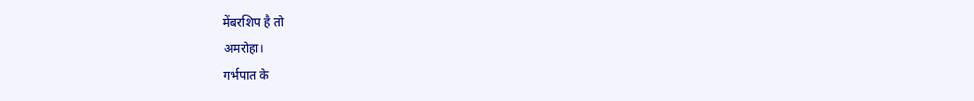मेंबरशिप है तो
अमरोहा।
गर्भपात के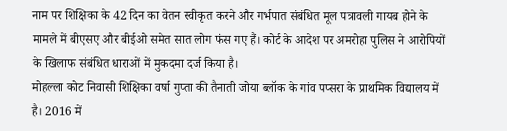नाम पर शिक्षिका के 42 दिन का वेतन स्वीकृत करने और गर्भपात संबंधित मूल पत्रावली गायब होने के मामले में बीएसए और बीईओ समेत सात लोग फंस गए हैं। कोर्ट के आदेश पर अमरोहा पुलिस ने आरोपियों के खिलाफ संबंधित धाराओं में मुकदमा दर्ज किया है।
मोहल्ला कोट निवासी शिक्षिका वर्षा गुप्ता की तैनाती जोया ब्लॉक के गांव पप्सरा के प्राथमिक विद्यालय में है। 2016 में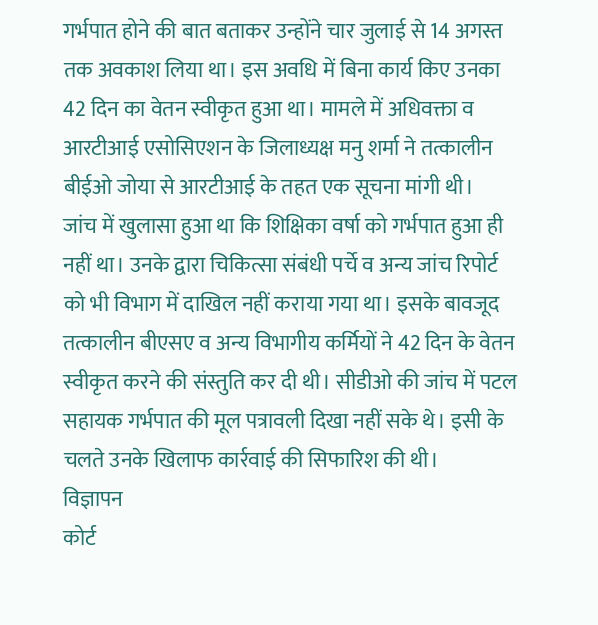गर्भपात होने की बात बताकर उन्होंने चार जुलाई से 14 अगस्त तक अवकाश लिया था। इस अवधि में बिना कार्य किए उनका 42 दिन का वेतन स्वीकृत हुआ था। मामले में अधिवक्ता व आरटीआई एसोसिएशन के जिलाध्यक्ष मनु शर्मा ने तत्कालीन बीईओ जोया से आरटीआई के तहत एक सूचना मांगी थी।
जांच में खुलासा हुआ था कि शिक्षिका वर्षा को गर्भपात हुआ ही नहीं था। उनके द्वारा चिकित्सा संबंधी पर्चे व अन्य जांच रिपोर्ट को भी विभाग में दाखिल नहीं कराया गया था। इसके बावजूद तत्कालीन बीएसए व अन्य विभागीय कर्मियों ने 42 दिन के वेतन स्वीकृत करने की संस्तुति कर दी थी। सीडीओ की जांच में पटल सहायक गर्भपात की मूल पत्रावली दिखा नहीं सके थे। इसी के चलते उनके खिलाफ कार्रवाई की सिफारिश की थी।
विज्ञापन
कोर्ट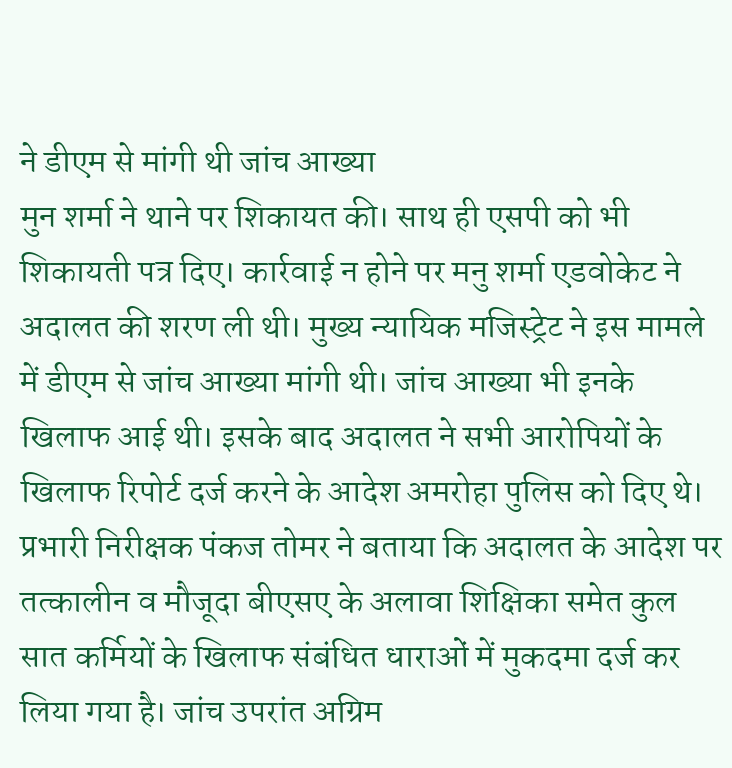ने डीएम से मांगी थी जांच आख्या
मुन शर्मा ने थाने पर शिकायत की। साथ ही एसपी को भी शिकायती पत्र दिए। कार्रवाई न होने पर मनु शर्मा एडवोकेट ने अदालत की शरण ली थी। मुख्य न्यायिक मजिस्ट्रेट ने इस मामले में डीएम से जांच आख्या मांगी थी। जांच आख्या भी इनके खिलाफ आई थी। इसके बाद अदालत ने सभी आरोपियों के खिलाफ रिपोर्ट दर्ज करने के आदेश अमरोहा पुलिस को दिए थे। प्रभारी निरीक्षक पंकज तोमर ने बताया कि अदालत के आदेश पर तत्कालीन व मौजूदा बीएसए के अलावा शिक्षिका समेत कुल सात कर्मियों के खिलाफ संबंधित धाराओं में मुकदमा दर्ज कर लिया गया है। जांच उपरांत अग्रिम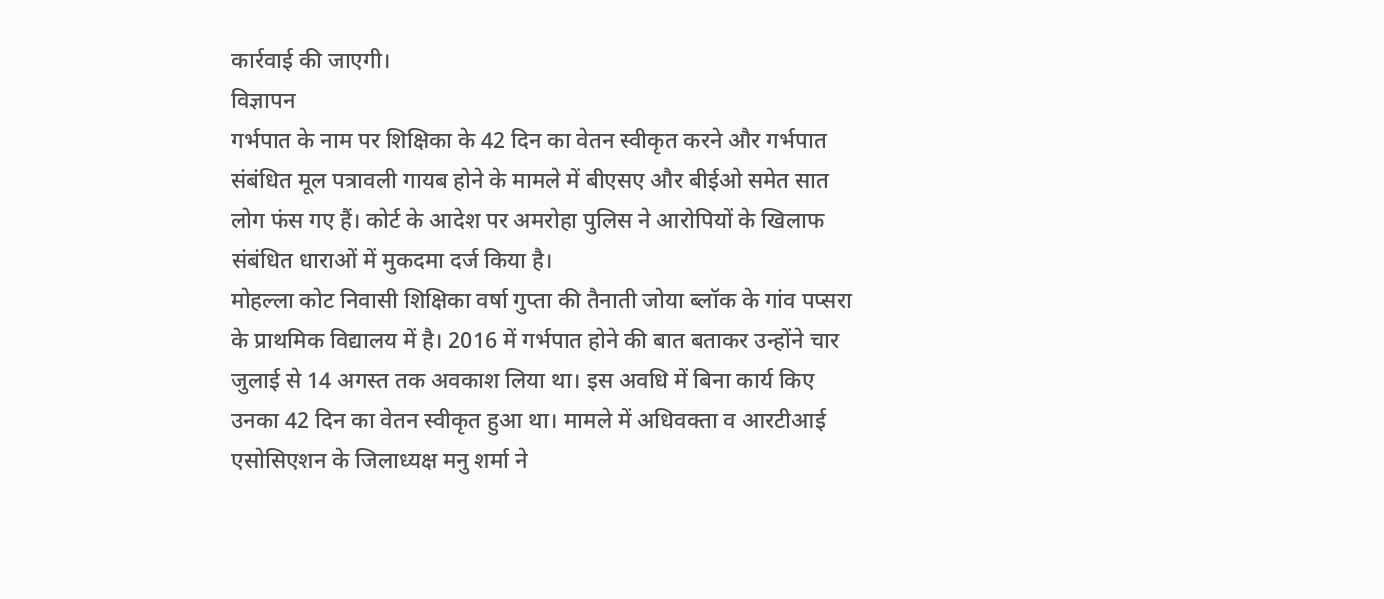कार्रवाई की जाएगी।
विज्ञापन
गर्भपात के नाम पर शिक्षिका के 42 दिन का वेतन स्वीकृत करने और गर्भपात संबंधित मूल पत्रावली गायब होने के मामले में बीएसए और बीईओ समेत सात लोग फंस गए हैं। कोर्ट के आदेश पर अमरोहा पुलिस ने आरोपियों के खिलाफ संबंधित धाराओं में मुकदमा दर्ज किया है।
मोहल्ला कोट निवासी शिक्षिका वर्षा गुप्ता की तैनाती जोया ब्लॉक के गांव पप्सरा के प्राथमिक विद्यालय में है। 2016 में गर्भपात होने की बात बताकर उन्होंने चार जुलाई से 14 अगस्त तक अवकाश लिया था। इस अवधि में बिना कार्य किए उनका 42 दिन का वेतन स्वीकृत हुआ था। मामले में अधिवक्ता व आरटीआई एसोसिएशन के जिलाध्यक्ष मनु शर्मा ने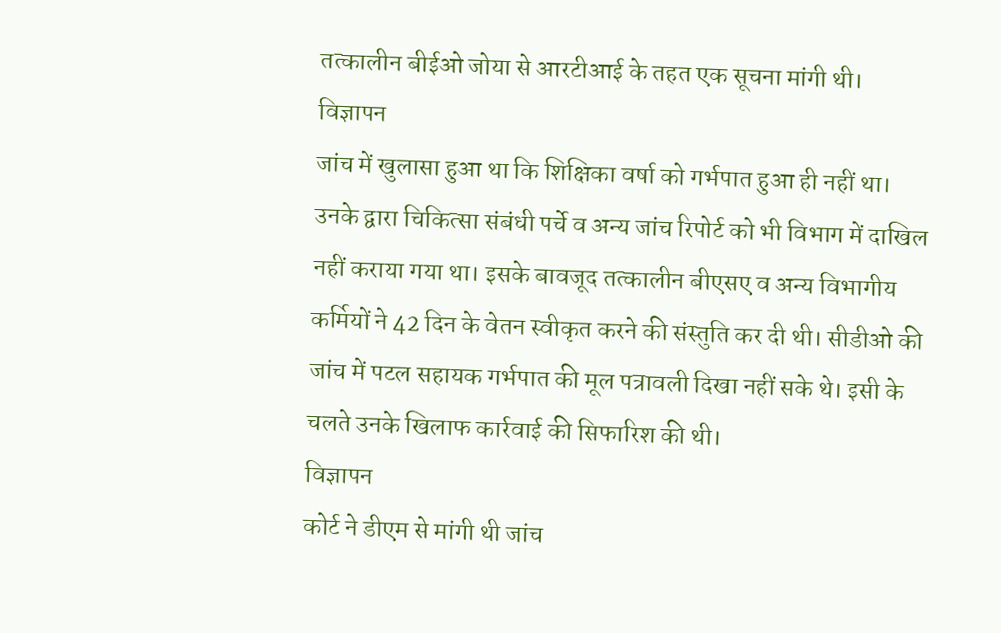तत्कालीन बीईओ जोया से आरटीआई के तहत एक सूचना मांगी थी।
विज्ञापन
जांच में खुलासा हुआ था कि शिक्षिका वर्षा को गर्भपात हुआ ही नहीं था। उनके द्वारा चिकित्सा संबंधी पर्चे व अन्य जांच रिपोर्ट को भी विभाग में दाखिल नहीं कराया गया था। इसके बावजूद तत्कालीन बीएसए व अन्य विभागीय कर्मियों ने 42 दिन के वेतन स्वीकृत करने की संस्तुति कर दी थी। सीडीओ की जांच में पटल सहायक गर्भपात की मूल पत्रावली दिखा नहीं सके थे। इसी के चलते उनके खिलाफ कार्रवाई की सिफारिश की थी।
विज्ञापन
कोर्ट ने डीएम से मांगी थी जांच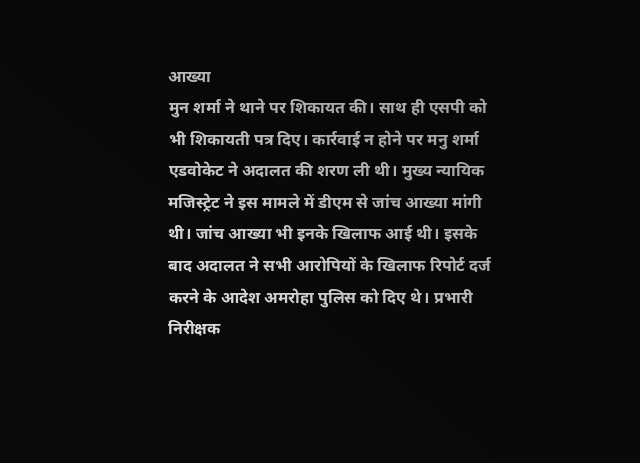आख्या
मुन शर्मा ने थाने पर शिकायत की। साथ ही एसपी को भी शिकायती पत्र दिए। कार्रवाई न होने पर मनु शर्मा एडवोकेट ने अदालत की शरण ली थी। मुख्य न्यायिक मजिस्ट्रेट ने इस मामले में डीएम से जांच आख्या मांगी थी। जांच आख्या भी इनके खिलाफ आई थी। इसके बाद अदालत ने सभी आरोपियों के खिलाफ रिपोर्ट दर्ज करने के आदेश अमरोहा पुलिस को दिए थे। प्रभारी निरीक्षक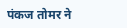पंकज तोमर ने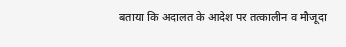बताया कि अदालत के आदेश पर तत्कालीन व मौजूदा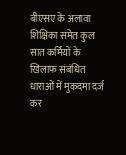बीएसए के अलावा शिक्षिका समेत कुल सात कर्मियों के खिलाफ संबंधित धाराओं में मुकदमा दर्ज कर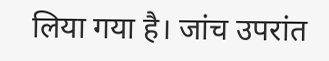लिया गया है। जांच उपरांत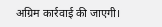अग्रिम कार्रवाई की जाएगी।